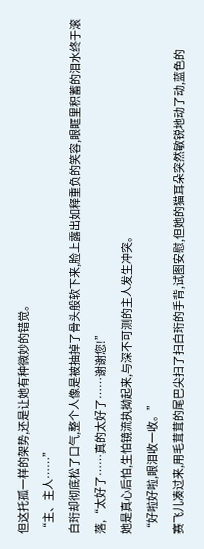但这托孤一样的架势,还是让她有种微妙的错觉。
“主、主人……”
白珩却彻底松了口气,整个人像是被抽掉了骨头般软下来,脸上露出如释重负的笑容,眼眶里积蓄的泪水终于滚落,“太好了……真的太好了……谢谢您!”
她是真心后怕,生怕镜流执拗起来,与深不可测的主人发生冲突。
“好啦好啦,眼泪收一收。”
赛飞儿凑过来,用毛茸茸的尾巴尖扫了扫白珩的手背,试图安慰,但她的猫耳朵突然敏锐地动了动,蓝色的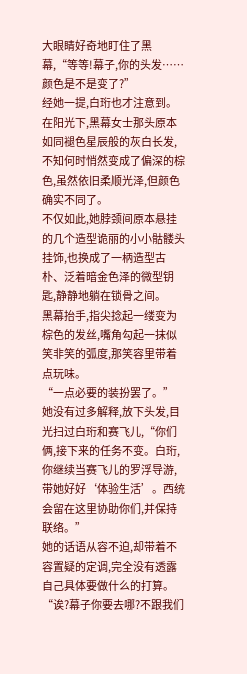大眼睛好奇地盯住了黑幕,“等等!幕子,你的头发……颜色是不是变了?”
经她一提,白珩也才注意到。
在阳光下,黑幕女士那头原本如同褪色星辰般的灰白长发,不知何时悄然变成了偏深的棕色,虽然依旧柔顺光泽,但颜色确实不同了。
不仅如此,她脖颈间原本悬挂的几个造型诡丽的小小骷髅头挂饰,也换成了一柄造型古朴、泛着暗金色泽的微型钥匙,静静地躺在锁骨之间。
黑幕抬手,指尖捻起一缕变为棕色的发丝,嘴角勾起一抹似笑非笑的弧度,那笑容里带着点玩味。
“一点必要的装扮罢了。”
她没有过多解释,放下头发,目光扫过白珩和赛飞儿,“你们俩,接下来的任务不变。白珩,你继续当赛飞儿的罗浮导游,带她好好‘体验生活’。西统会留在这里协助你们,并保持联络。”
她的话语从容不迫,却带着不容置疑的定调,完全没有透露自己具体要做什么的打算。
“诶?幕子你要去哪?不跟我们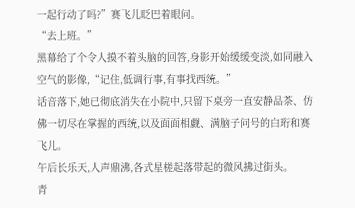一起行动了吗?”赛飞儿眨巴着眼问。
“去上班。”
黑幕给了个令人摸不着头脑的回答,身影开始缓缓变淡,如同融入空气的影像,“记住,低调行事,有事找西统。”
话音落下,她已彻底消失在小院中,只留下桌旁一直安静品茶、仿佛一切尽在掌握的西统,以及面面相觑、满脑子问号的白珩和赛飞儿。
午后长乐天,人声鼎沸,各式星槎起落带起的微风拂过街头。
青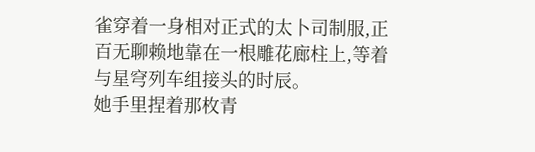雀穿着一身相对正式的太卜司制服,正百无聊赖地靠在一根雕花廊柱上,等着与星穹列车组接头的时辰。
她手里捏着那枚青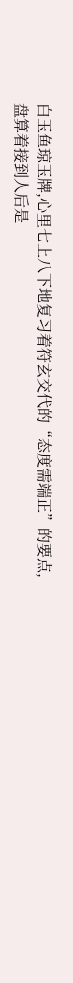白玉鱼琼玉牌,心里七上八下地复习着符玄交代的“态度需端正”的要点,盘算着接到人后是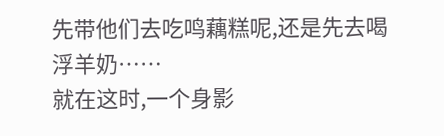先带他们去吃鸣藕糕呢,还是先去喝浮羊奶……
就在这时,一个身影